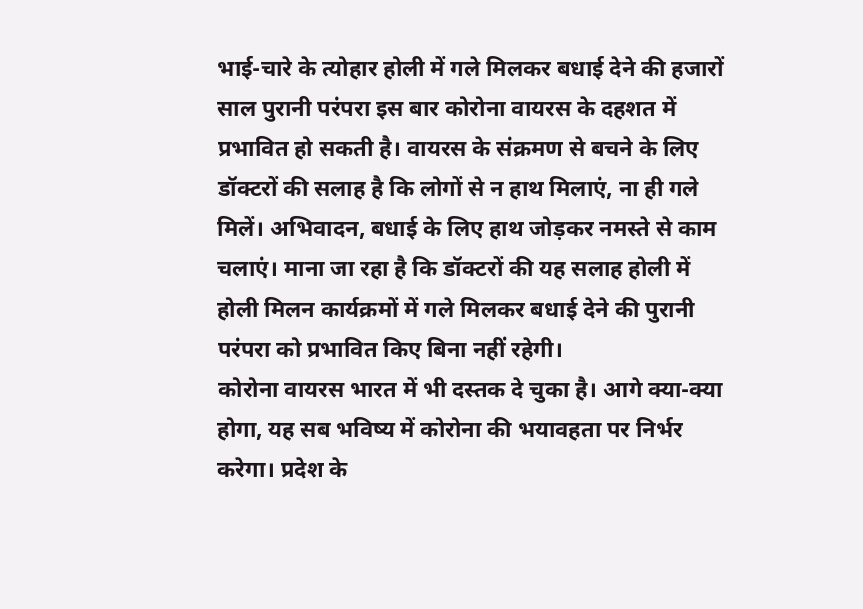भाई-चारे के त्योहार होली में गले मिलकर बधाई देने की हजारों साल पुरानी परंपरा इस बार कोरोना वायरस के दहशत में प्रभावित हो सकती है। वायरस के संक्रमण से बचने के लिए डॉक्टरों की सलाह है कि लोगों से न हाथ मिलाएं, ना ही गले मिलें। अभिवादन, बधाई के लिए हाथ जोड़कर नमस्ते से काम चलाएं। माना जा रहा है कि डॉक्टरों की यह सलाह होली में होली मिलन कार्यक्रमों में गले मिलकर बधाई देने की पुरानी परंपरा को प्रभावित किए बिना नहीं रहेगी।
कोरोना वायरस भारत में भी दस्तक दे चुका है। आगे क्या-क्या होगा, यह सब भविष्य में कोरोना की भयावहता पर निर्भर करेगा। प्रदेश के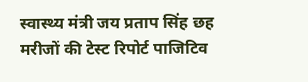स्वास्थ्य मंत्री जय प्रताप सिंह छह मरीजों की टेस्ट रिपोर्ट पाजिटिव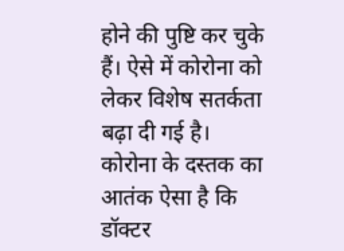होने की पुष्टि कर चुके हैं। ऐसे में कोरोना को लेकर विशेष सतर्कता बढ़ा दी गई है।
कोरोना के दस्तक का आतंक ऐसा है कि डॉक्टर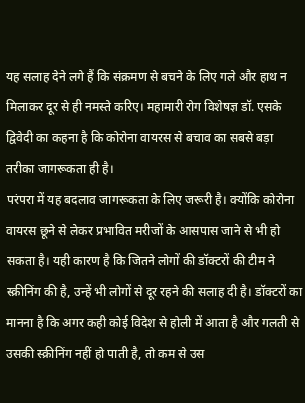यह सलाह देने लगे हैं कि संक्रमण से बचने के लिए गले और हाथ न मिलाकर दूर से ही नमस्ते करिए। महामारी रोग विशेषज्ञ डॉ. एसके द्विवेदी का कहना है कि कोरोना वायरस से बचाव का सबसे बड़ा तरीका जागरूकता ही है।
परंपरा में यह बदलाव जागरूकता के लिए जरूरी है। क्योंकि कोरोना वायरस छूने से लेकर प्रभावित मरीजों के आसपास जाने से भी हो सकता है। यही कारण है कि जितने लोगों की डॉक्टरों की टीम ने स्क्रीनिंग की है, उन्हें भी लोगों से दूर रहने की सलाह दी है। डॉक्टरों का मानना है कि अगर कही कोई विदेश से होली में आता है और गलती से उसकी स्क्रीनिंग नहीं हो पाती है, तो कम से उस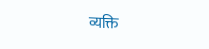व्यक्ति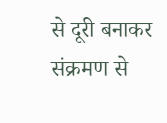से दूरी बनाकर संक्रमण से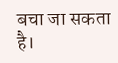बचा जा सकता है।